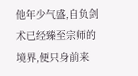他年少气盛,自负剑术已经臻至宗师的境界,便只身前来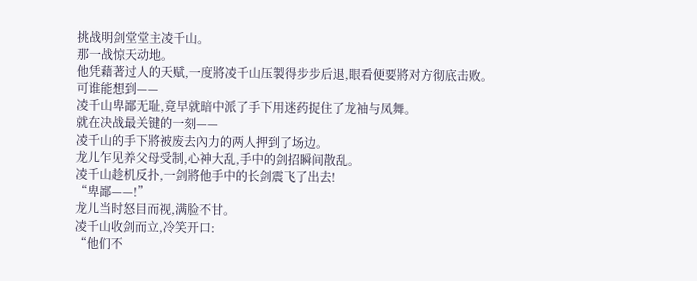挑战明剑堂堂主凌千山。
那一战惊天动地。
他凭藉著过人的天赋,一度將凌千山压製得步步后退,眼看便要將对方彻底击败。
可谁能想到——
凌千山卑鄙无耻,竟早就暗中派了手下用迷药捉住了龙袖与凤舞。
就在决战最关键的一刻——
凌千山的手下將被废去內力的两人押到了场边。
龙儿乍见养父母受制,心神大乱,手中的剑招瞬间散乱。
凌千山趁机反扑,一剑將他手中的长剑震飞了出去!
“卑鄙——!”
龙儿当时怒目而视,满脸不甘。
凌千山收剑而立,冷笑开口:
“他们不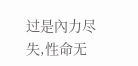过是內力尽失,性命无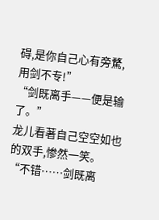碍,是你自己心有旁騖,用剑不专!”
“剑既离手——便是输了。”
龙儿看著自己空空如也的双手,惨然一笑。
“不错……剑既离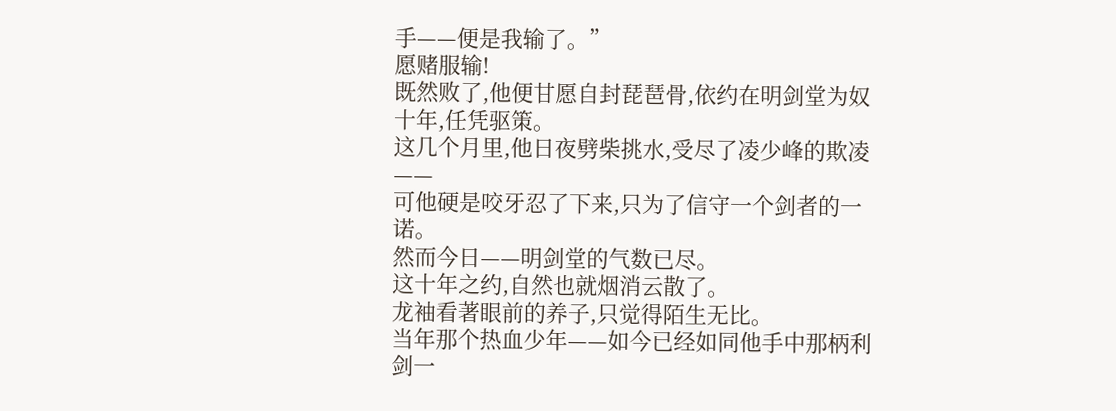手——便是我输了。”
愿赌服输!
既然败了,他便甘愿自封琵琶骨,依约在明剑堂为奴十年,任凭驱策。
这几个月里,他日夜劈柴挑水,受尽了凌少峰的欺凌——
可他硬是咬牙忍了下来,只为了信守一个剑者的一诺。
然而今日——明剑堂的气数已尽。
这十年之约,自然也就烟消云散了。
龙袖看著眼前的养子,只觉得陌生无比。
当年那个热血少年——如今已经如同他手中那柄利剑一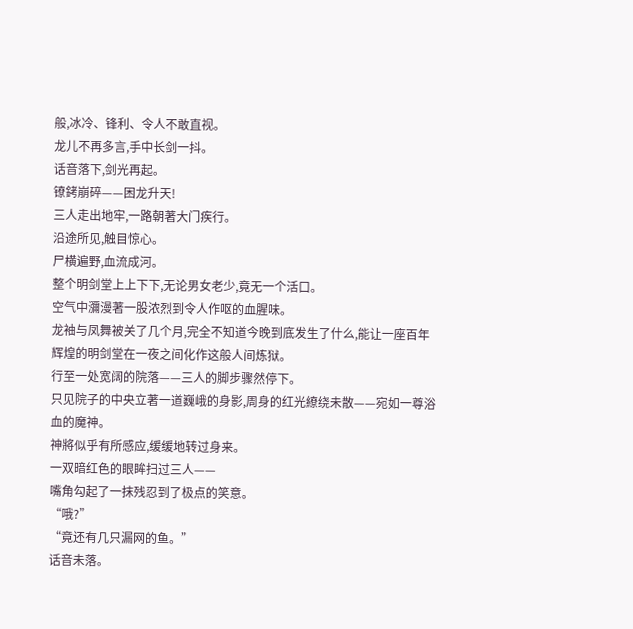般,冰冷、锋利、令人不敢直视。
龙儿不再多言,手中长剑一抖。
话音落下,剑光再起。
镣銬崩碎——困龙升天!
三人走出地牢,一路朝著大门疾行。
沿途所见,触目惊心。
尸横遍野,血流成河。
整个明剑堂上上下下,无论男女老少,竟无一个活口。
空气中瀰漫著一股浓烈到令人作呕的血腥味。
龙袖与凤舞被关了几个月,完全不知道今晚到底发生了什么,能让一座百年辉煌的明剑堂在一夜之间化作这般人间炼狱。
行至一处宽阔的院落——三人的脚步骤然停下。
只见院子的中央立著一道巍峨的身影,周身的红光繚绕未散——宛如一尊浴血的魔神。
神將似乎有所感应,缓缓地转过身来。
一双暗红色的眼眸扫过三人——
嘴角勾起了一抹残忍到了极点的笑意。
“哦?”
“竟还有几只漏网的鱼。”
话音未落。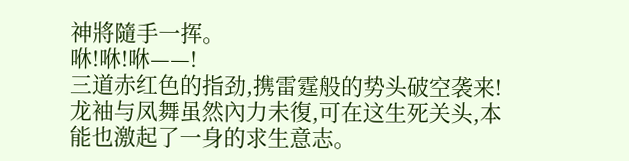神將隨手一挥。
咻!咻!咻——!
三道赤红色的指劲,携雷霆般的势头破空袭来!
龙袖与凤舞虽然內力未復,可在这生死关头,本能也激起了一身的求生意志。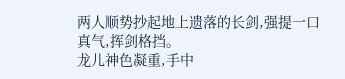两人顺势抄起地上遗落的长剑,强提一口真气,挥剑格挡。
龙儿神色凝重,手中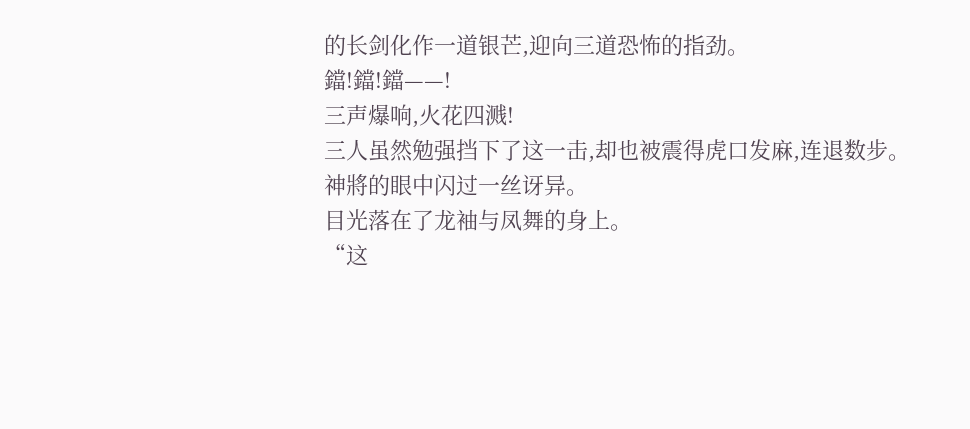的长剑化作一道银芒,迎向三道恐怖的指劲。
鐺!鐺!鐺——!
三声爆响,火花四溅!
三人虽然勉强挡下了这一击,却也被震得虎口发麻,连退数步。
神將的眼中闪过一丝讶异。
目光落在了龙袖与凤舞的身上。
“这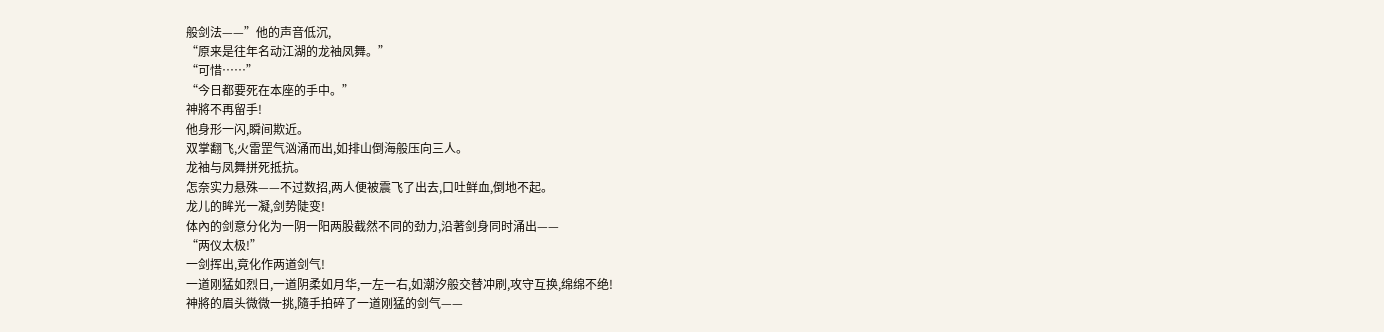般剑法——”他的声音低沉,
“原来是往年名动江湖的龙袖凤舞。”
“可惜……”
“今日都要死在本座的手中。”
神將不再留手!
他身形一闪,瞬间欺近。
双掌翻飞,火雷罡气汹涌而出,如排山倒海般压向三人。
龙袖与凤舞拼死抵抗。
怎奈实力悬殊——不过数招,两人便被震飞了出去,口吐鲜血,倒地不起。
龙儿的眸光一凝,剑势陡变!
体內的剑意分化为一阴一阳两股截然不同的劲力,沿著剑身同时涌出——
“两仪太极!”
一剑挥出,竟化作两道剑气!
一道刚猛如烈日,一道阴柔如月华,一左一右,如潮汐般交替冲刷,攻守互换,绵绵不绝!
神將的眉头微微一挑,隨手拍碎了一道刚猛的剑气——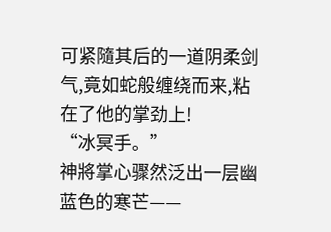可紧隨其后的一道阴柔剑气,竟如蛇般缠绕而来,粘在了他的掌劲上!
“冰冥手。”
神將掌心骤然泛出一层幽蓝色的寒芒——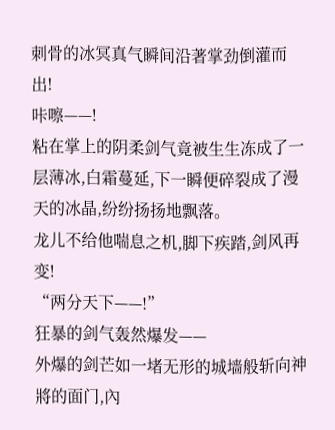刺骨的冰冥真气瞬间沿著掌劲倒灌而出!
咔嚓——!
粘在掌上的阴柔剑气竟被生生冻成了一层薄冰,白霜蔓延,下一瞬便碎裂成了漫天的冰晶,纷纷扬扬地飘落。
龙儿不给他喘息之机,脚下疾踏,剑风再变!
“两分天下——!”
狂暴的剑气轰然爆发——
外爆的剑芒如一堵无形的城墙般斩向神將的面门,內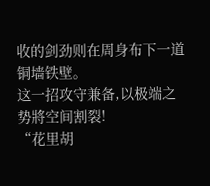收的剑劲则在周身布下一道铜墙铁壁。
这一招攻守兼备,以极端之势將空间割裂!
“花里胡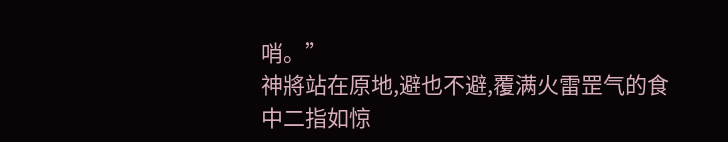哨。”
神將站在原地,避也不避,覆满火雷罡气的食中二指如惊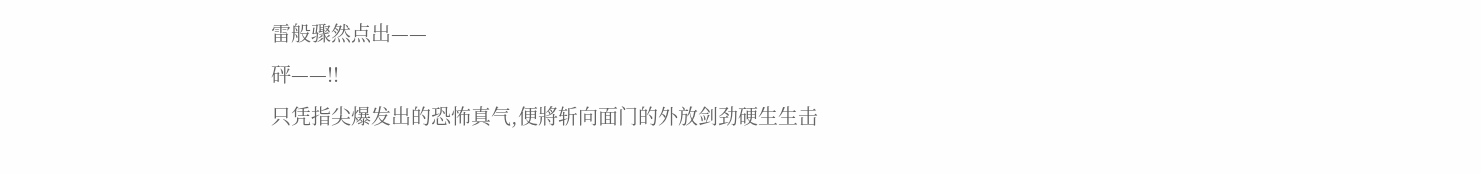雷般骤然点出——
砰——!!
只凭指尖爆发出的恐怖真气,便將斩向面门的外放剑劲硬生生击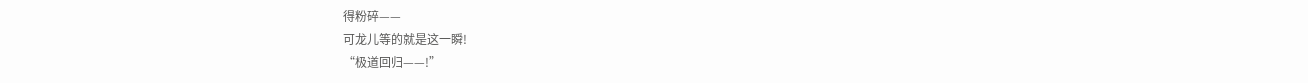得粉碎——
可龙儿等的就是这一瞬!
“极道回归——!”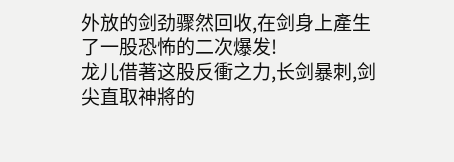外放的剑劲骤然回收,在剑身上產生了一股恐怖的二次爆发!
龙儿借著这股反衝之力,长剑暴刺,剑尖直取神將的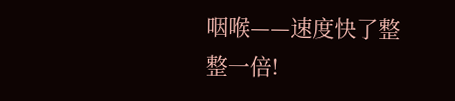咽喉——速度快了整整一倍!